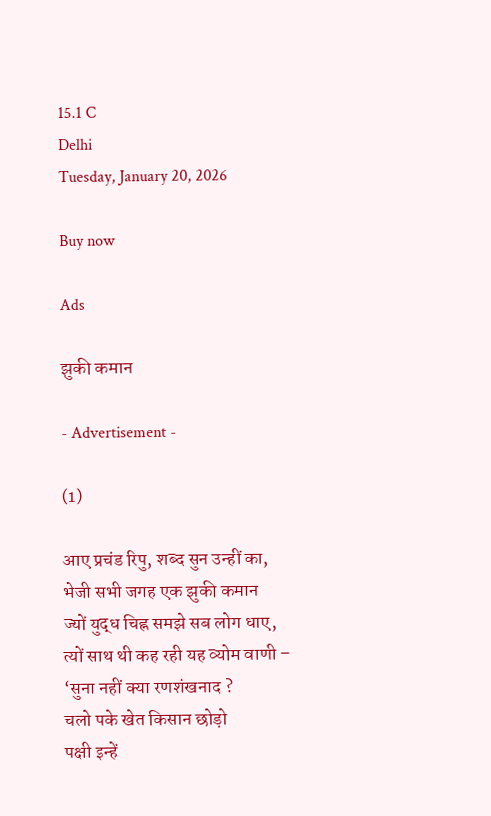15.1 C
Delhi
Tuesday, January 20, 2026

Buy now

Ads

झुकी कमान

- Advertisement -

(1)

आए प्रचंड रिपु, शब्द सुन उन्हीं का,
भेजी सभी जगह एक झुकी कमान
ज्यों युद्ध चिह्न समझे सब लोग धाए,
त्यों साथ थी कह रही यह व्योम वाणी –
‘सुना नहीं क्या रणशंखनाद ?
चलो पके खेत किसान छोड़ो
पक्षी इन्हें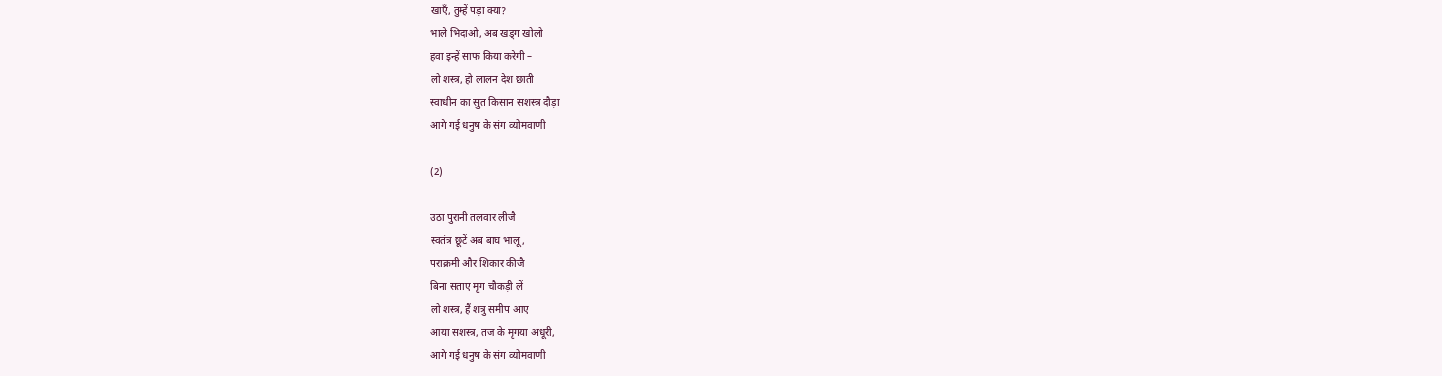खाएँ, तुम्हें पड़ा क्या?
भाले भिदाओ, अब खड्ग खोलो
हवा इन्हें साफ किया करेगी –
लो शस्त्र, हो लालन देश छाती
स्वाधीन का सुत किसान सशस्त्र दौड़ा
आगे गई धनुष के संग व्योमवाणी

(2)

उठा पुरानी तलवार लीजै
स्वतंत्र छूटें अब बाघ भालू,
पराक्रमी और शिकार कीजै
बिना सताए मृग चौकड़ी लें
लो शस्त्र, हैं शत्रु समीप आए
आया सशस्त्र, तज के मृगया अधूरी,
आगे गई धनुष के संग व्योमवाणी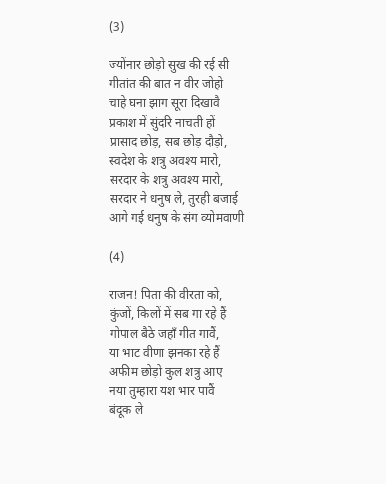(3)

ज्योंनार छोड़ो सुख की रई सी
गीतांत की बात न वीर जोहो
चाहे घना झाग सूरा दिखावै
प्रकाश में सुंदरि नाचती हों
प्रासाद छोड़, सब छोड़ दौड़ो,
स्वदेश के शत्रु अवश्य मारो,
सरदार के शत्रु अवश्य मारो,
सरदार ने धनुष ले, तुरही बजाई
आगे गई धनुष के संग व्योमवाणी

(4)

राजन! पिता की वीरता को,
कुंजों, किलों में सब गा रहे हैं
गोपाल बैठे जहाँ गीत गावैं,
या भाट वीणा झनका रहे हैं
अफीम छोड़ो कुल शत्रु आए
नया तुम्हारा यश भार पावैं
बंदूक ले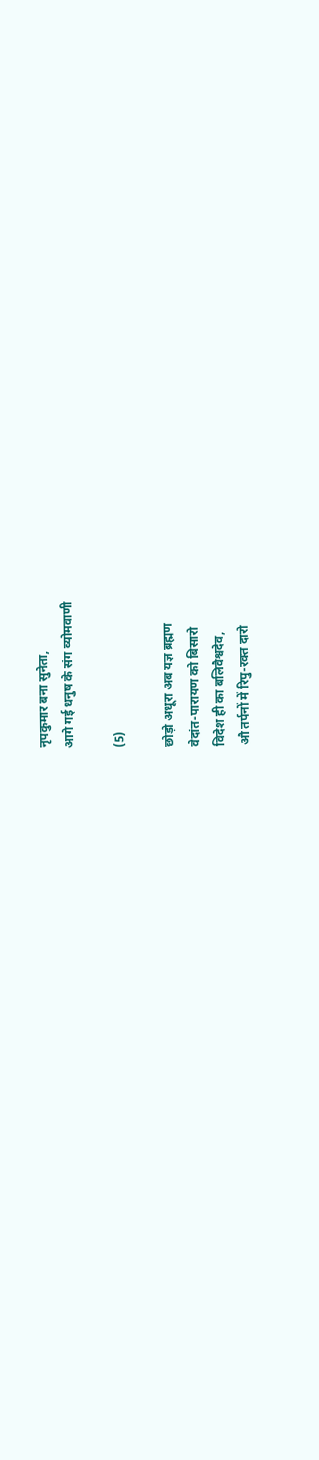नृपकुमार बना सुनेता,
आगे गई धनुष के संग व्योमवाणी

(5)

छोड़ो अधूरा अब यज्ञ ब्रह्मण
वेदांत-पारायण को बिसारो
विदेश ही का बलिवैश्वदेव,
औ तर्पनों में रिपु-रक्त दारो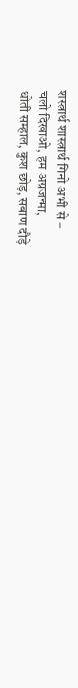शस्त्रार्थ शास्त्रार्थ गिनो अभी से –
चलो दिखाओ, हम अग्रजन्मा,
धोती सम्हाल, कुश छोड़, सबाण दौड़े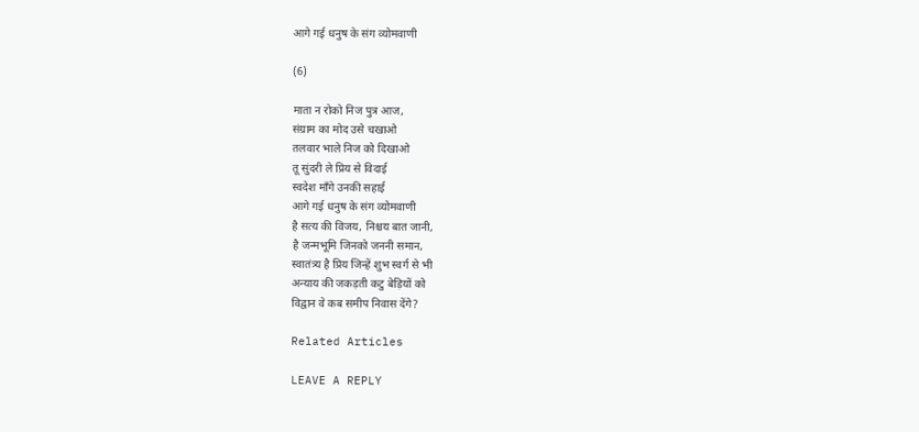आगे गई धनुष के संग व्योमवाणी

(6)

माता न रोको निज पुत्र आज,
संग्राम का मोद उसे चखाओ
तलवार भाले निज को दिखाओ
तू सुंदरी ले प्रिय से विदाई
स्वदेश माँगे उनकी सहाई
आगे गई धनुष के संग व्योमवाणी
है सत्य की विजय, निश्चय बात जानी,
है जन्मभूमि जिनको जननी समान,
स्वातंत्र्य है प्रिय जिन्हें शुभ स्वर्ग से भी
अन्याय की जकड़ती कटु बेड़ियों को
विद्वान वे कब समीप निवास देंगे?

Related Articles

LEAVE A REPLY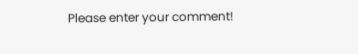Please enter your comment!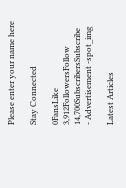Please enter your name here

Stay Connected

0FansLike
3,912FollowersFollow
14,700SubscribersSubscribe
- Advertisement -spot_img

Latest Articles